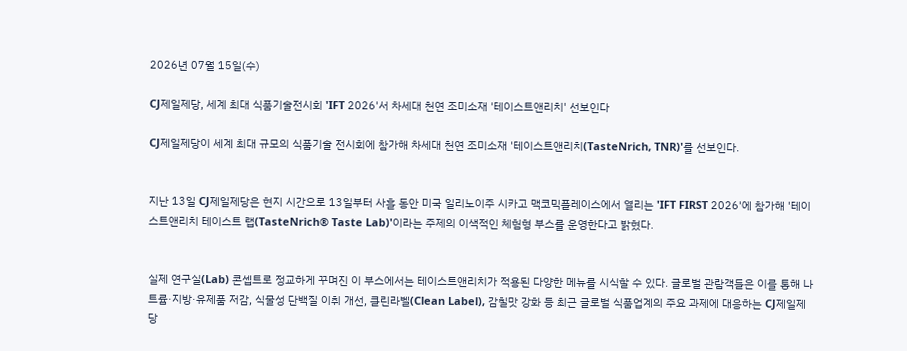2026년 07월 15일(수)

CJ제일제당, 세계 최대 식품기술전시회 'IFT 2026'서 차세대 천연 조미소재 '테이스트앤리치' 선보인다

CJ제일제당이 세계 최대 규모의 식품기술 전시회에 참가해 차세대 천연 조미소재 '테이스트앤리치(TasteNrich, TNR)'를 선보인다.


지난 13일 CJ제일제당은 현지 시간으로 13일부터 사흘 동안 미국 일리노이주 시카고 맥코믹플레이스에서 열리는 'IFT FIRST 2026'에 참가해 '테이스트앤리치 테이스트 랩(TasteNrich® Taste Lab)'이라는 주제의 이색적인 체험형 부스를 운영한다고 밝혔다.


실제 연구실(Lab) 콘셉트로 정교하게 꾸며진 이 부스에서는 테이스트앤리치가 적용된 다양한 메뉴를 시식할 수 있다. 글로벌 관람객들은 이를 통해 나트륨·지방·유제품 저감, 식물성 단백질 이취 개선, 클린라벨(Clean Label), 감칠맛 강화 등 최근 글로벌 식품업계의 주요 과제에 대응하는 CJ제일제당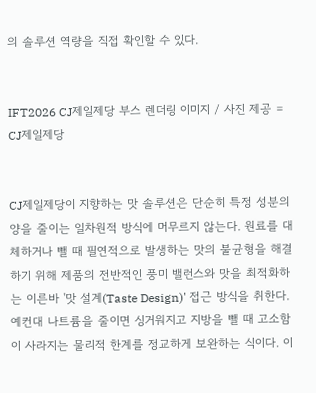의 솔루션 역량을 직접 확인할 수 있다.


IFT2026 CJ제일제당 부스 렌더링 이미지 / 사진 제공 = CJ제일제당


CJ제일제당이 지향하는 맛 솔루션은 단순히 특정 성분의 양을 줄이는 일차원적 방식에 머무르지 않는다. 원료를 대체하거나 뺄 때 필연적으로 발생하는 맛의 불균형을 해결하기 위해 제품의 전반적인 풍미 밸런스와 맛을 최적화하는 이른바 '맛 설계(Taste Design)' 접근 방식을 취한다. 예컨대 나트륨을 줄이면 싱거워지고 지방을 뺄 때 고소함이 사라지는 물리적 한계를 정교하게 보완하는 식이다. 이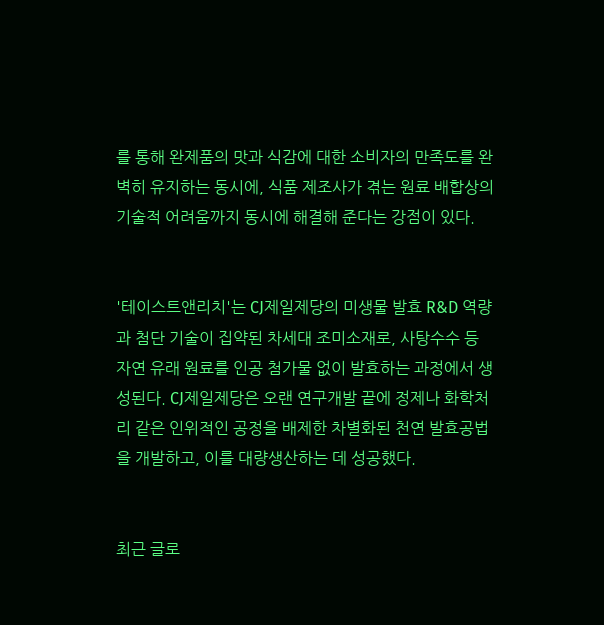를 통해 완제품의 맛과 식감에 대한 소비자의 만족도를 완벽히 유지하는 동시에, 식품 제조사가 겪는 원료 배합상의 기술적 어려움까지 동시에 해결해 준다는 강점이 있다.


'테이스트앤리치'는 CJ제일제당의 미생물 발효 R&D 역량과 첨단 기술이 집약된 차세대 조미소재로, 사탕수수 등 자연 유래 원료를 인공 첨가물 없이 발효하는 과정에서 생성된다. CJ제일제당은 오랜 연구개발 끝에 정제나 화학처리 같은 인위적인 공정을 배제한 차별화된 천연 발효공법을 개발하고, 이를 대량생산하는 데 성공했다.


최근 글로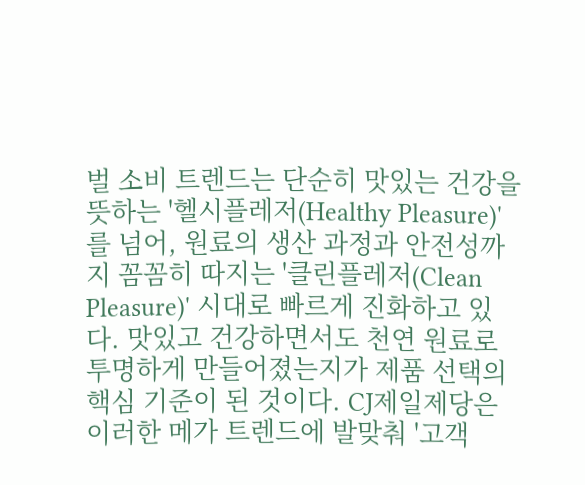벌 소비 트렌드는 단순히 맛있는 건강을 뜻하는 '헬시플레저(Healthy Pleasure)'를 넘어, 원료의 생산 과정과 안전성까지 꼼꼼히 따지는 '클린플레저(Clean Pleasure)' 시대로 빠르게 진화하고 있다. 맛있고 건강하면서도 천연 원료로 투명하게 만들어졌는지가 제품 선택의 핵심 기준이 된 것이다. CJ제일제당은 이러한 메가 트렌드에 발맞춰 '고객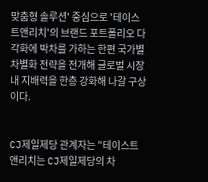맞춤형 솔루션' 중심으로 '테이스트앤리치'의 브랜드 포트폴리오 다각화에 박차를 가하는 한편 국가별차별화 전략을 전개해 글로벌 시장 내 지배력을 한층 강화해 나갈 구상이다.


CJ제일제당 관계자는 "테이스트앤리치는 CJ제일제당의 차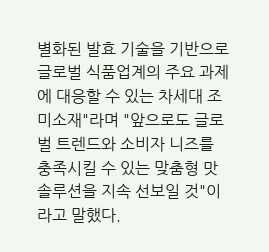별화된 발효 기술을 기반으로 글로벌 식품업계의 주요 과제에 대응할 수 있는 차세대 조미소재"라며 "앞으로도 글로벌 트렌드와 소비자 니즈를 충족시킬 수 있는 맞춤형 맛 솔루션을 지속 선보일 것"이라고 말했다.